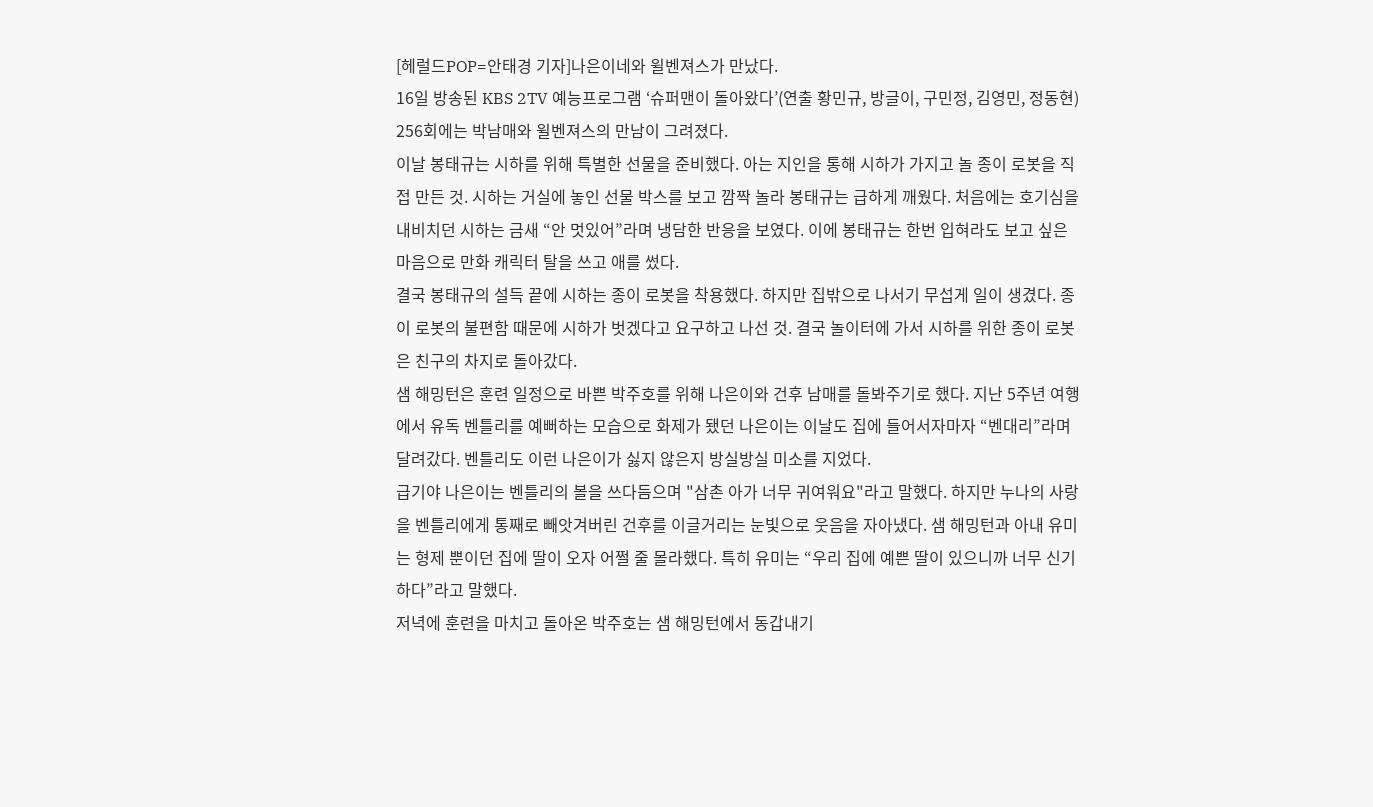[헤럴드POP=안태경 기자]나은이네와 윌벤져스가 만났다.
16일 방송된 KBS 2TV 예능프로그램 ‘슈퍼맨이 돌아왔다’(연출 황민규, 방글이, 구민정, 김영민, 정동현) 256회에는 박남매와 윌벤져스의 만남이 그려졌다.
이날 봉태규는 시하를 위해 특별한 선물을 준비했다. 아는 지인을 통해 시하가 가지고 놀 종이 로봇을 직접 만든 것. 시하는 거실에 놓인 선물 박스를 보고 깜짝 놀라 봉태규는 급하게 깨웠다. 처음에는 호기심을 내비치던 시하는 금새 “안 멋있어”라며 냉담한 반응을 보였다. 이에 봉태규는 한번 입혀라도 보고 싶은 마음으로 만화 캐릭터 탈을 쓰고 애를 썼다.
결국 봉태규의 설득 끝에 시하는 종이 로봇을 착용했다. 하지만 집밖으로 나서기 무섭게 일이 생겼다. 종이 로봇의 불편함 때문에 시하가 벗겠다고 요구하고 나선 것. 결국 놀이터에 가서 시하를 위한 종이 로봇은 친구의 차지로 돌아갔다.
샘 해밍턴은 훈련 일정으로 바쁜 박주호를 위해 나은이와 건후 남매를 돌봐주기로 했다. 지난 5주년 여행에서 유독 벤틀리를 예뻐하는 모습으로 화제가 됐던 나은이는 이날도 집에 들어서자마자 “벤대리”라며 달려갔다. 벤틀리도 이런 나은이가 싫지 않은지 방실방실 미소를 지었다.
급기야 나은이는 벤틀리의 볼을 쓰다듬으며 "삼촌 아가 너무 귀여워요"라고 말했다. 하지만 누나의 사랑을 벤틀리에게 통째로 빼앗겨버린 건후를 이글거리는 눈빛으로 웃음을 자아냈다. 샘 해밍턴과 아내 유미는 형제 뿐이던 집에 딸이 오자 어쩔 줄 몰라했다. 특히 유미는 “우리 집에 예쁜 딸이 있으니까 너무 신기하다”라고 말했다.
저녁에 훈련을 마치고 돌아온 박주호는 샘 해밍턴에서 동갑내기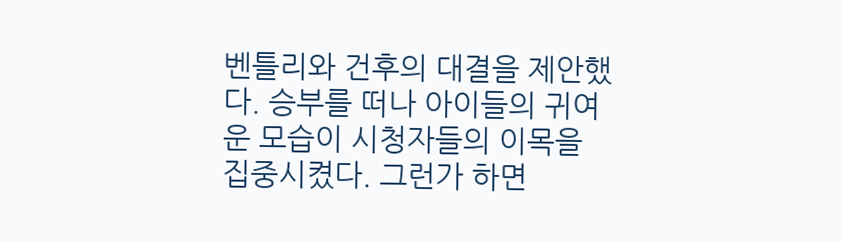벤틀리와 건후의 대결을 제안했다. 승부를 떠나 아이들의 귀여운 모습이 시청자들의 이목을 집중시켰다. 그런가 하면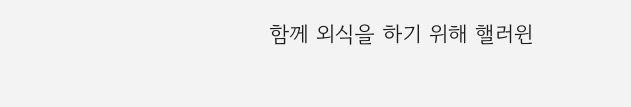함께 외식을 하기 위해 핼러윈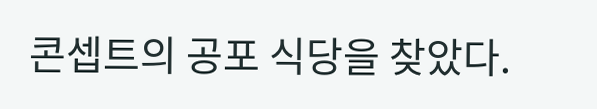콘셉트의 공포 식당을 찾았다.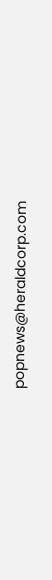popnews@heraldcorp.com